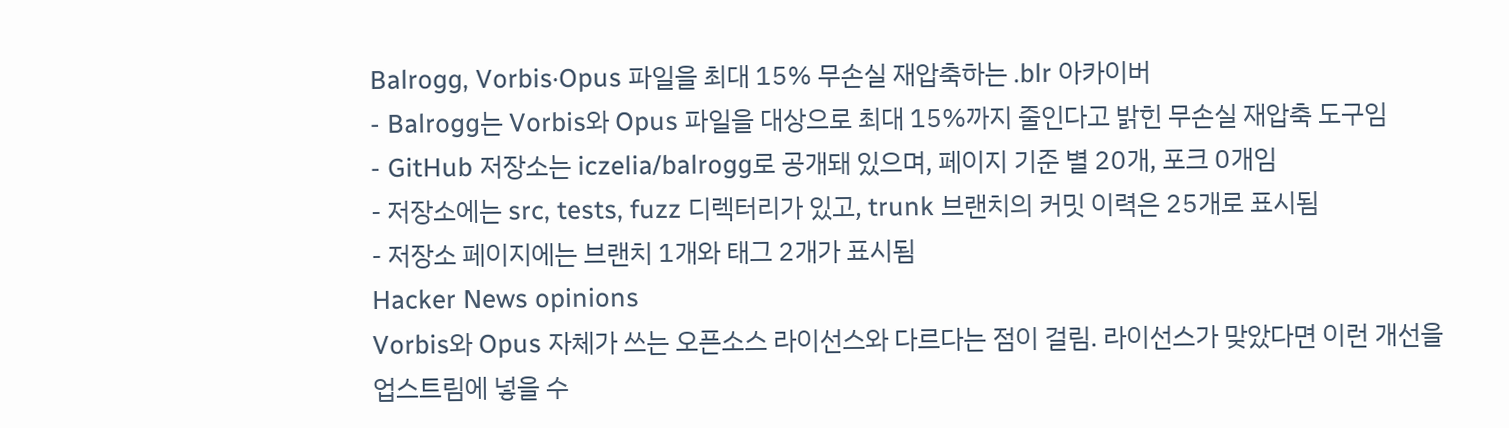Balrogg, Vorbis·Opus 파일을 최대 15% 무손실 재압축하는 .blr 아카이버
- Balrogg는 Vorbis와 Opus 파일을 대상으로 최대 15%까지 줄인다고 밝힌 무손실 재압축 도구임
- GitHub 저장소는 iczelia/balrogg로 공개돼 있으며, 페이지 기준 별 20개, 포크 0개임
- 저장소에는 src, tests, fuzz 디렉터리가 있고, trunk 브랜치의 커밋 이력은 25개로 표시됨
- 저장소 페이지에는 브랜치 1개와 태그 2개가 표시됨
Hacker News opinions
Vorbis와 Opus 자체가 쓰는 오픈소스 라이선스와 다르다는 점이 걸림. 라이선스가 맞았다면 이런 개선을 업스트림에 넣을 수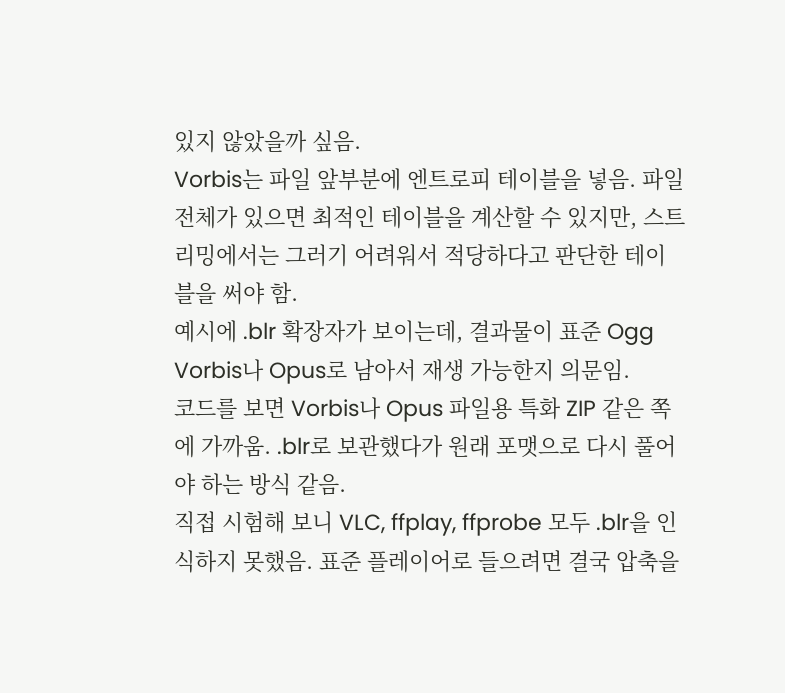있지 않았을까 싶음.
Vorbis는 파일 앞부분에 엔트로피 테이블을 넣음. 파일 전체가 있으면 최적인 테이블을 계산할 수 있지만, 스트리밍에서는 그러기 어려워서 적당하다고 판단한 테이블을 써야 함.
예시에 .blr 확장자가 보이는데, 결과물이 표준 Ogg Vorbis나 Opus로 남아서 재생 가능한지 의문임.
코드를 보면 Vorbis나 Opus 파일용 특화 ZIP 같은 쪽에 가까움. .blr로 보관했다가 원래 포맷으로 다시 풀어야 하는 방식 같음.
직접 시험해 보니 VLC, ffplay, ffprobe 모두 .blr을 인식하지 못했음. 표준 플레이어로 들으려면 결국 압축을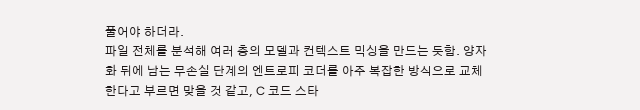풀어야 하더라.
파일 전체를 분석해 여러 층의 모델과 컨텍스트 믹싱을 만드는 듯함. 양자화 뒤에 남는 무손실 단계의 엔트로피 코더를 아주 복잡한 방식으로 교체한다고 부르면 맞을 것 같고, C 코드 스타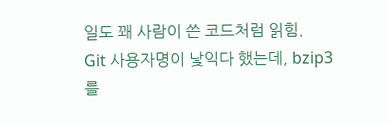일도 꽤 사람이 쓴 코드처럼 읽힘.
Git 사용자명이 낯익다 했는데, bzip3를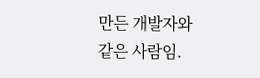만든 개발자와 같은 사람임.